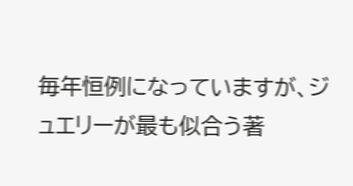毎年恒例になっていますが、ジュエリーが最も似合う著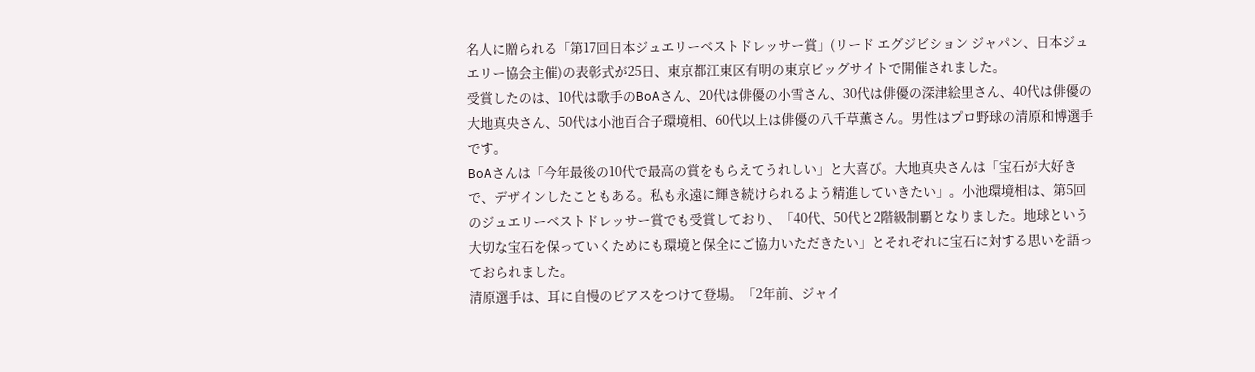名人に贈られる「第17回日本ジュエリーベストドレッサー賞」(リード エグジビション ジャパン、日本ジュエリー協会主催)の表彰式が25日、東京都江東区有明の東京ビッグサイトで開催されました。
受賞したのは、10代は歌手のBoAさん、20代は俳優の小雪さん、30代は俳優の深津絵里さん、40代は俳優の大地真央さん、50代は小池百合子環境相、60代以上は俳優の八千草薫さん。男性はプロ野球の清原和博選手です。
BoAさんは「今年最後の10代で最高の賞をもらえてうれしい」と大喜び。大地真央さんは「宝石が大好きで、デザインしたこともある。私も永遠に輝き続けられるよう精進していきたい」。小池環境相は、第5回のジュエリーベストドレッサー賞でも受賞しており、「40代、50代と2階級制覇となりました。地球という大切な宝石を保っていくためにも環境と保全にご協力いただきたい」とそれぞれに宝石に対する思いを語っておられました。
清原選手は、耳に自慢のピアスをつけて登場。「2年前、ジャイ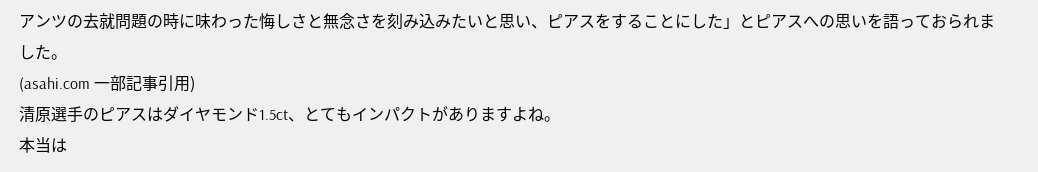アンツの去就問題の時に味わった悔しさと無念さを刻み込みたいと思い、ピアスをすることにした」とピアスへの思いを語っておられました。
(asahi.com 一部記事引用)
清原選手のピアスはダイヤモンド1.5ct、とてもインパクトがありますよね。
本当は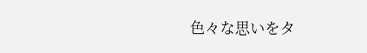色々な思いをタ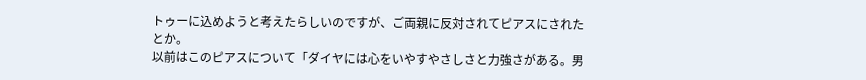トゥーに込めようと考えたらしいのですが、ご両親に反対されてピアスにされたとか。
以前はこのピアスについて「ダイヤには心をいやすやさしさと力強さがある。男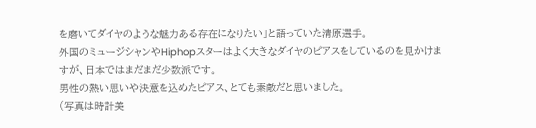を磨いてダイヤのような魅力ある存在になりたい」と語っていた清原選手。
外国のミュージシャンやHiphopスターはよく大きなダイヤのピアスをしているのを見かけますが、日本ではまだまだ少数派です。
男性の熱い思いや決意を込めたピアス、とても素敵だと思いました。
(写真は時計美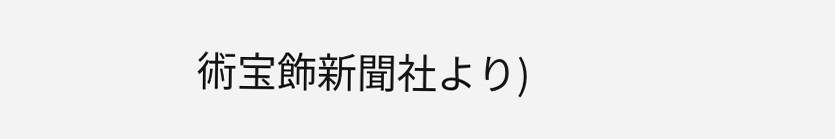術宝飾新聞社より)